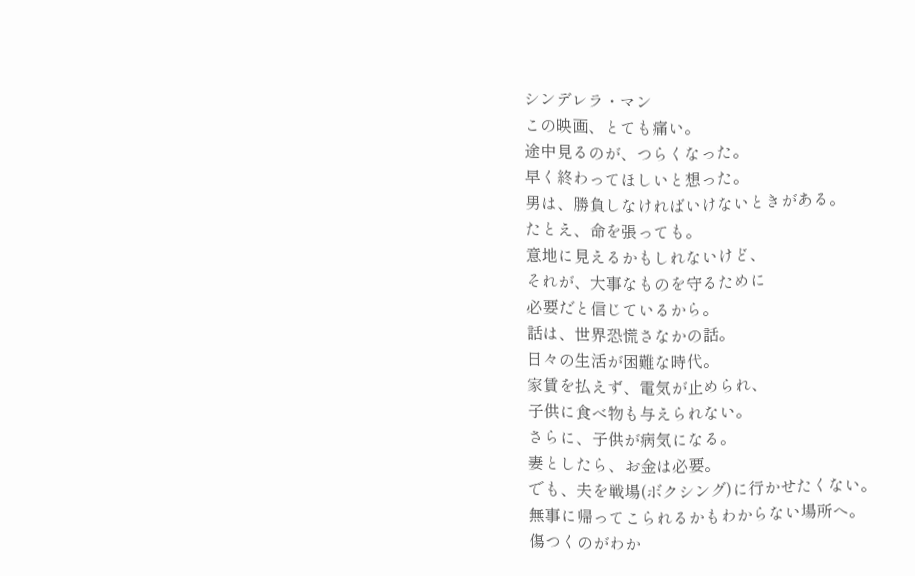シンデレラ・マン
この映画、とても痛い。
途中見るのが、つらくなった。
早く終わってほしいと想った。
男は、勝負しなければいけないときがある。
たとえ、命を張っても。
意地に見えるかもしれないけど、
それが、大事なものを守るために
必要だと信じているから。
話は、世界恐慌さなかの話。
日々の生活が困難な時代。
家賃を払えず、電気が止められ、
子供に食べ物も与えられない。
さらに、子供が病気になる。
妻としたら、お金は必要。
でも、夫を戦場(ボクシング)に行かせたくない。
無事に帰ってこられるかもわからない場所へ。
傷つくのがわか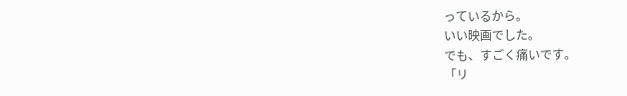っているから。
いい映画でした。
でも、すごく痛いです。
「リ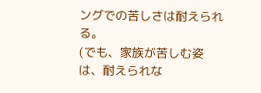ングでの苦しさは耐えられる。
(でも、家族が苦しむ姿は、耐えられな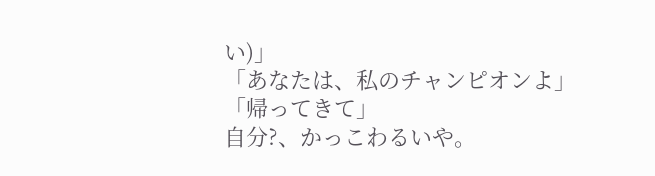い)」
「あなたは、私のチャンピオンよ」
「帰ってきて」
自分?、かっこわるいや。